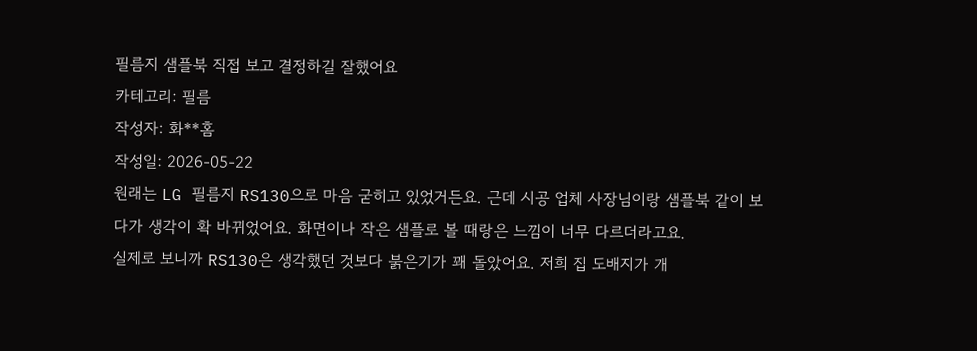필름지 샘플북 직접 보고 결정하길 잘했어요
카테고리: 필름
작성자: 화**홈
작성일: 2026-05-22
원래는 LG 필름지 RS130으로 마음 굳히고 있었거든요. 근데 시공 업체 사장님이랑 샘플북 같이 보다가 생각이 확 바뀌었어요. 화면이나 작은 샘플로 볼 때랑은 느낌이 너무 다르더라고요.
실제로 보니까 RS130은 생각했던 것보다 붉은기가 꽤 돌았어요. 저희 집 도배지가 개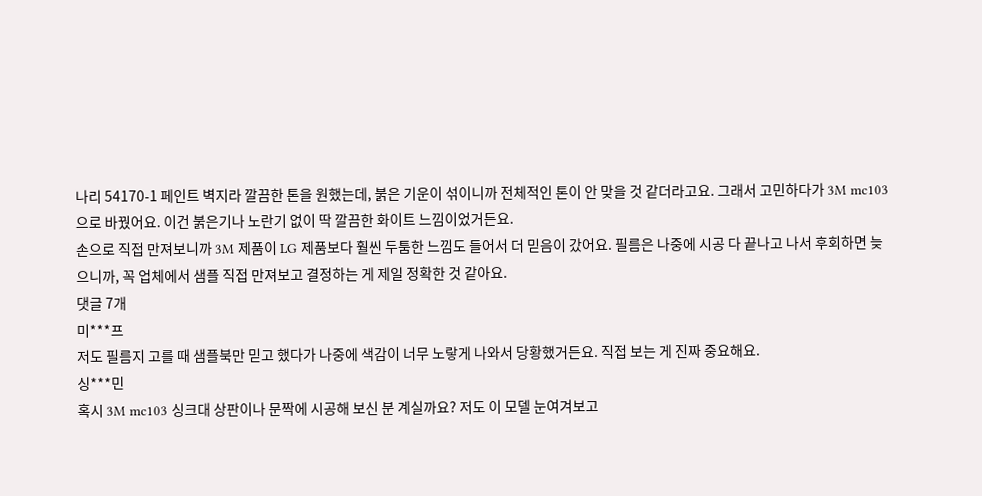나리 54170-1 페인트 벽지라 깔끔한 톤을 원했는데, 붉은 기운이 섞이니까 전체적인 톤이 안 맞을 것 같더라고요. 그래서 고민하다가 3M mc103으로 바꿨어요. 이건 붉은기나 노란기 없이 딱 깔끔한 화이트 느낌이었거든요.
손으로 직접 만져보니까 3M 제품이 LG 제품보다 훨씬 두툼한 느낌도 들어서 더 믿음이 갔어요. 필름은 나중에 시공 다 끝나고 나서 후회하면 늦으니까, 꼭 업체에서 샘플 직접 만져보고 결정하는 게 제일 정확한 것 같아요.
댓글 7개
미***프
저도 필름지 고를 때 샘플북만 믿고 했다가 나중에 색감이 너무 노랗게 나와서 당황했거든요. 직접 보는 게 진짜 중요해요.
싱***민
혹시 3M mc103 싱크대 상판이나 문짝에 시공해 보신 분 계실까요? 저도 이 모델 눈여겨보고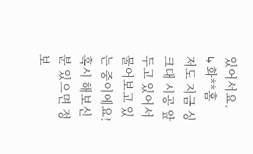있어서요.
↳ 화**홈
저도 지금 싱크대 시공 앞두고 있어서 물어보고 있는 중이에요! 혹시 해보신 분 있으면 정보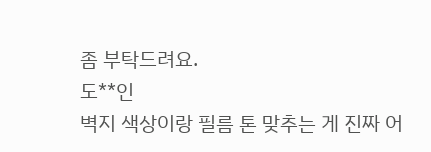좀 부탁드려요.
도**인
벽지 색상이랑 필름 톤 맞추는 게 진짜 어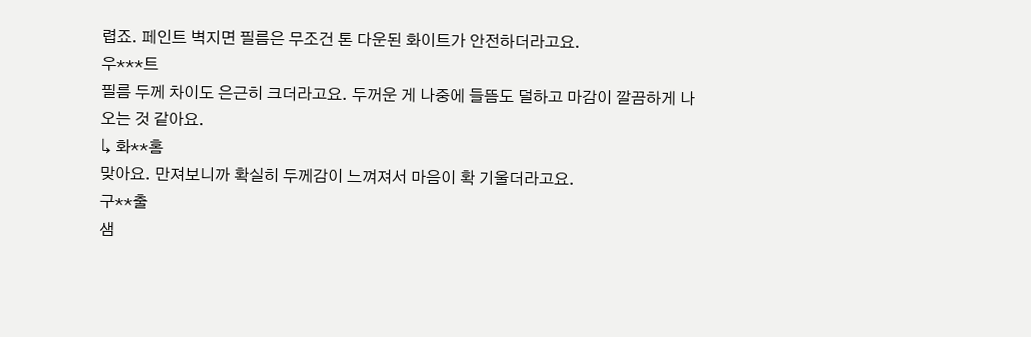렵죠. 페인트 벽지면 필름은 무조건 톤 다운된 화이트가 안전하더라고요.
우***트
필름 두께 차이도 은근히 크더라고요. 두꺼운 게 나중에 들뜸도 덜하고 마감이 깔끔하게 나오는 것 같아요.
↳ 화**홈
맞아요. 만져보니까 확실히 두께감이 느껴져서 마음이 확 기울더라고요.
구**출
샘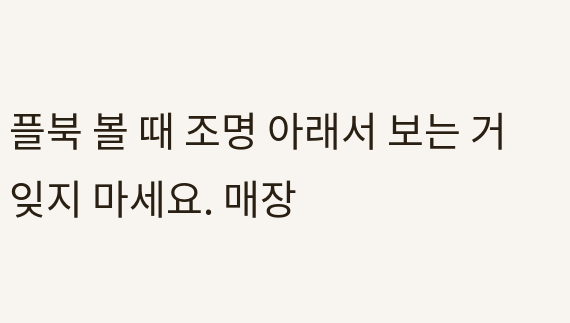플북 볼 때 조명 아래서 보는 거 잊지 마세요. 매장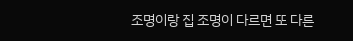조명이랑 집 조명이 다르면 또 다른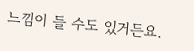느낌이 들 수도 있거든요.